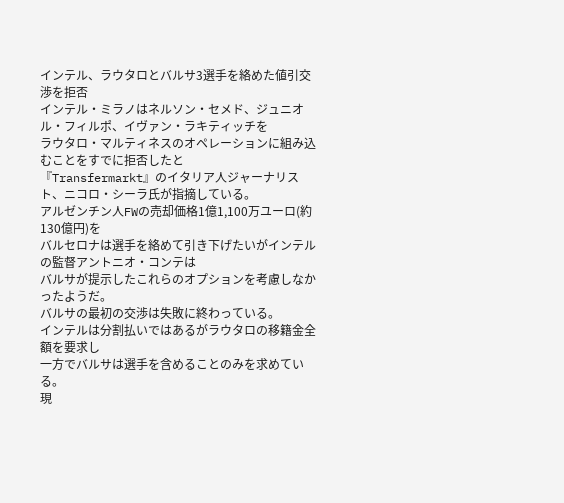インテル、ラウタロとバルサ3選手を絡めた値引交渉を拒否
インテル・ミラノはネルソン・セメド、ジュニオル・フィルポ、イヴァン・ラキティッチを
ラウタロ・マルティネスのオペレーションに組み込むことをすでに拒否したと
『Transfermarkt』のイタリア人ジャーナリスト、ニコロ・シーラ氏が指摘している。
アルゼンチン人FWの売却価格1億1,100万ユーロ(約130億円)を
バルセロナは選手を絡めて引き下げたいがインテルの監督アントニオ・コンテは
バルサが提示したこれらのオプションを考慮しなかったようだ。
バルサの最初の交渉は失敗に終わっている。
インテルは分割払いではあるがラウタロの移籍金全額を要求し
一方でバルサは選手を含めることのみを求めている。
現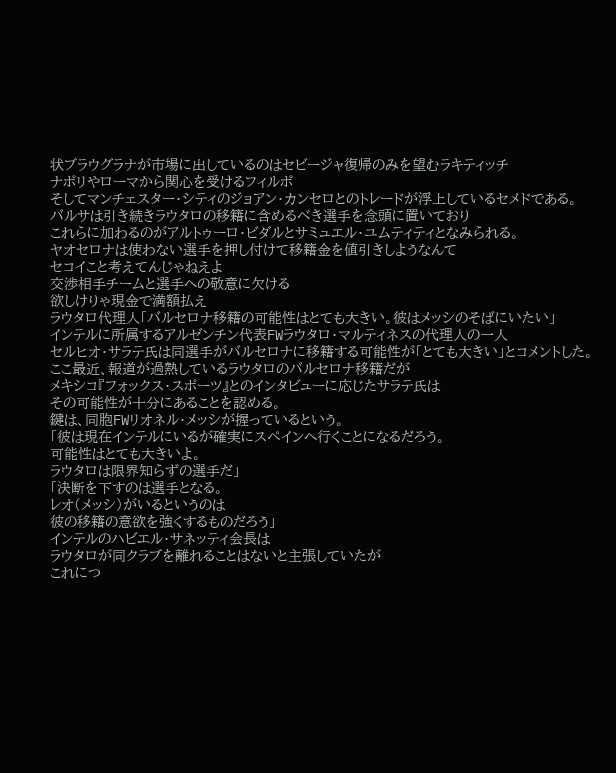状ブラウグラナが市場に出しているのはセビージャ復帰のみを望むラキティッチ
ナポリやローマから関心を受けるフィルポ
そしてマンチェスター・シティのジョアン・カンセロとのトレードが浮上しているセメドである。
バルサは引き続きラウタロの移籍に含めるべき選手を念頭に置いており
これらに加わるのがアルトゥーロ・ビダルとサミュエル・ユムティティとなみられる。
ヤオセロナは使わない選手を押し付けて移籍金を値引きしようなんて
セコイこと考えてんじゃねえよ
交渉相手チームと選手への敬意に欠ける
欲しけりゃ現金で満額払え
ラウタロ代理人「バルセロナ移籍の可能性はとても大きい。彼はメッシのそばにいたい」
インテルに所属するアルゼンチン代表FWラウタロ・マルティネスの代理人の一人
セルヒオ・サラテ氏は同選手がバルセロナに移籍する可能性が「とても大きい」とコメントした。
ここ最近、報道が過熱しているラウタロのバルセロナ移籍だが
メキシコ『フォックス・スポーツ』とのインタビューに応じたサラテ氏は
その可能性が十分にあることを認める。
鍵は、同胞FWリオネル・メッシが握っているという。
「彼は現在インテルにいるが確実にスペインへ行くことになるだろう。
可能性はとても大きいよ。
ラウタロは限界知らずの選手だ」
「決断を下すのは選手となる。
レオ(メッシ)がいるというのは
彼の移籍の意欲を強くするものだろう」
インテルのハビエル・サネッティ会長は
ラウタロが同クラブを離れることはないと主張していたが
これにつ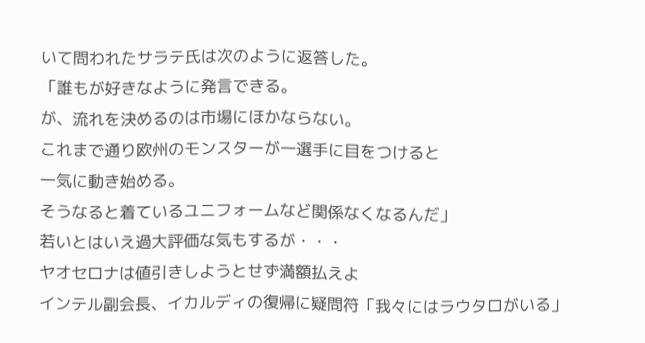いて問われたサラテ氏は次のように返答した。
「誰もが好きなように発言できる。
が、流れを決めるのは市場にほかならない。
これまで通り欧州のモンスターが一選手に目をつけると
一気に動き始める。
そうなると着ているユニフォームなど関係なくなるんだ」
若いとはいえ過大評価な気もするが・・・
ヤオセロナは値引きしようとせず満額払えよ
インテル副会長、イカルディの復帰に疑問符「我々にはラウタロがいる」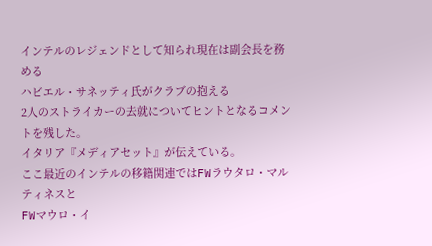インテルのレジェンドとして知られ現在は副会長を務める
ハビエル・サネッティ氏がクラブの抱える
2人のストライカーの去就についてヒントとなるコメントを残した。
イタリア『メディアセット』が伝えている。
ここ最近のインテルの移籍関連ではFWラウタロ・マルティネスと
FWマウロ・イ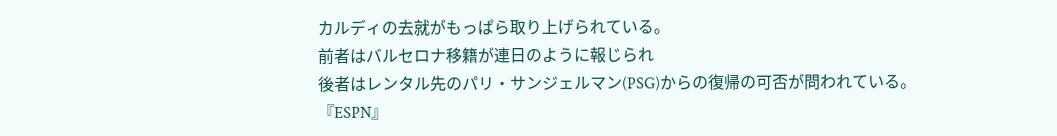カルディの去就がもっぱら取り上げられている。
前者はバルセロナ移籍が連日のように報じられ
後者はレンタル先のパリ・サンジェルマン(PSG)からの復帰の可否が問われている。
『ESPN』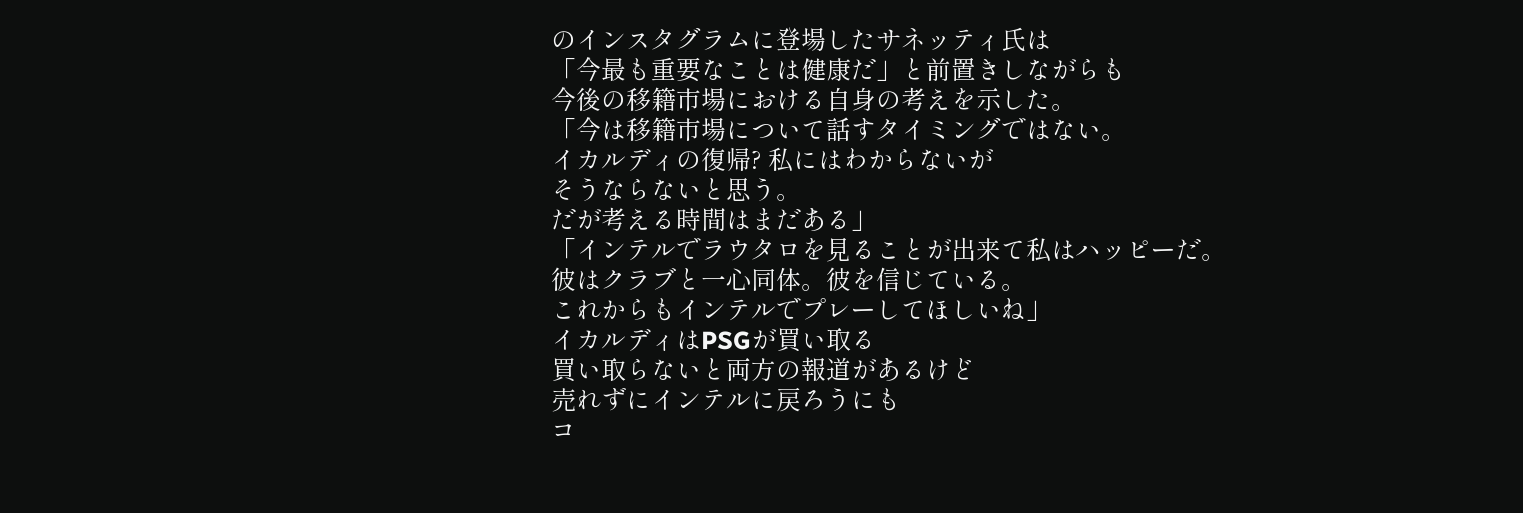のインスタグラムに登場したサネッティ氏は
「今最も重要なことは健康だ」と前置きしながらも
今後の移籍市場における自身の考えを示した。
「今は移籍市場について話すタイミングではない。
イカルディの復帰? 私にはわからないが
そうならないと思う。
だが考える時間はまだある」
「インテルでラウタロを見ることが出来て私はハッピーだ。
彼はクラブと一心同体。彼を信じている。
これからもインテルでプレーしてほしいね」
イカルディはPSGが買い取る
買い取らないと両方の報道があるけど
売れずにインテルに戻ろうにも
コ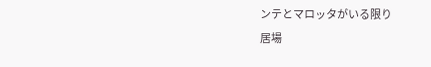ンテとマロッタがいる限り
居場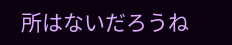所はないだろうね